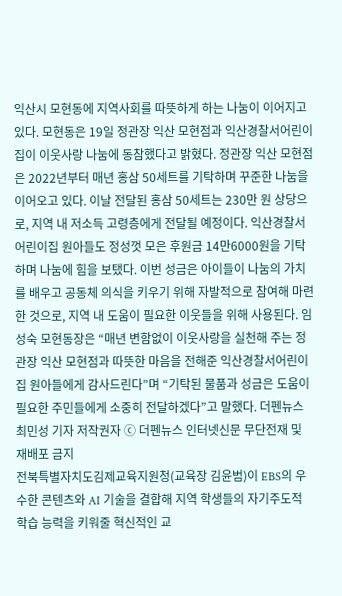익산시 모현동에 지역사회를 따뜻하게 하는 나눔이 이어지고 있다. 모현동은 19일 정관장 익산 모현점과 익산경찰서어린이집이 이웃사랑 나눔에 동참했다고 밝혔다. 정관장 익산 모현점은 2022년부터 매년 홍삼 50세트를 기탁하며 꾸준한 나눔을 이어오고 있다. 이날 전달된 홍삼 50세트는 230만 원 상당으로, 지역 내 저소득 고령층에게 전달될 예정이다. 익산경찰서어린이집 원아들도 정성껏 모은 후원금 14만6000원을 기탁하며 나눔에 힘을 보탰다. 이번 성금은 아이들이 나눔의 가치를 배우고 공동체 의식을 키우기 위해 자발적으로 참여해 마련한 것으로, 지역 내 도움이 필요한 이웃들을 위해 사용된다. 임성숙 모현동장은 “매년 변함없이 이웃사랑을 실천해 주는 정관장 익산 모현점과 따뜻한 마음을 전해준 익산경찰서어린이집 원아들에게 감사드린다”며 “기탁된 물품과 성금은 도움이 필요한 주민들에게 소중히 전달하겠다”고 말했다. 더펜뉴스 최민성 기자 저작권자 ⓒ 더펜뉴스 인터넷신문 무단전재 및 재배포 금지
전북특별자치도김제교육지원청(교육장 김윤범)이 EBS의 우수한 콘텐츠와 AI 기술을 결합해 지역 학생들의 자기주도적 학습 능력을 키워줄 혁신적인 교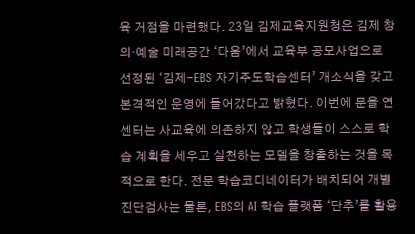육 거점을 마련했다. 23일 김제교육지원청은 김제 창의·예술 미래공간 ‘다움’에서 교육부 공모사업으로 선정된 ‘김제-EBS 자기주도학습센터’ 개소식을 갖고 본격적인 운영에 들어갔다고 밝혔다. 이번에 문을 연 센터는 사교육에 의존하지 않고 학생들이 스스로 학습 계획을 세우고 실천하는 모델을 창출하는 것을 목적으로 한다. 전문 학습코디네이터가 배치되어 개별 진단검사는 물론, EBS의 AI 학습 플랫폼 ‘단추’를 활용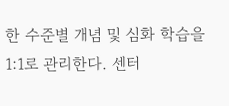한 수준별 개념 및 심화 학습을 1:1로 관리한다. 센터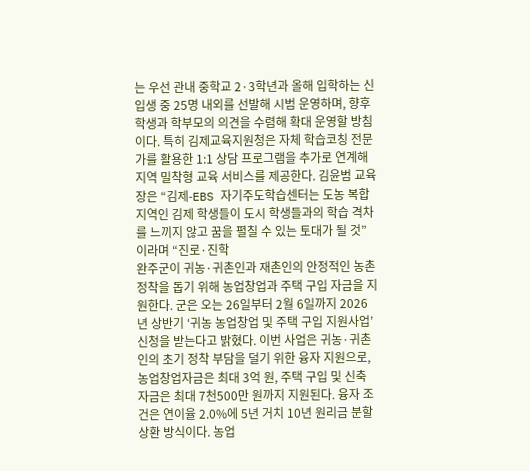는 우선 관내 중학교 2·3학년과 올해 입학하는 신입생 중 25명 내외를 선발해 시범 운영하며, 향후 학생과 학부모의 의견을 수렴해 확대 운영할 방침이다. 특히 김제교육지원청은 자체 학습코칭 전문가를 활용한 1:1 상담 프로그램을 추가로 연계해 지역 밀착형 교육 서비스를 제공한다. 김윤범 교육장은 “김제-EBS 자기주도학습센터는 도농 복합 지역인 김제 학생들이 도시 학생들과의 학습 격차를 느끼지 않고 꿈을 펼칠 수 있는 토대가 될 것”이라며 “진로·진학
완주군이 귀농·귀촌인과 재촌인의 안정적인 농촌 정착을 돕기 위해 농업창업과 주택 구입 자금을 지원한다. 군은 오는 26일부터 2월 6일까지 2026년 상반기 ‘귀농 농업창업 및 주택 구입 지원사업’ 신청을 받는다고 밝혔다. 이번 사업은 귀농·귀촌인의 초기 정착 부담을 덜기 위한 융자 지원으로, 농업창업자금은 최대 3억 원, 주택 구입 및 신축 자금은 최대 7천500만 원까지 지원된다. 융자 조건은 연이율 2.0%에 5년 거치 10년 원리금 분할 상환 방식이다. 농업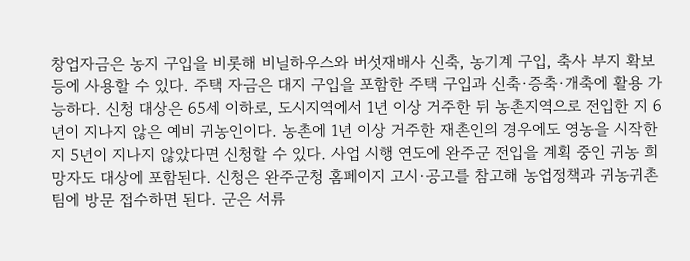창업자금은 농지 구입을 비롯해 비닐하우스와 버섯재배사 신축, 농기계 구입, 축사 부지 확보 등에 사용할 수 있다. 주택 자금은 대지 구입을 포함한 주택 구입과 신축·증축·개축에 활용 가능하다. 신청 대상은 65세 이하로, 도시지역에서 1년 이상 거주한 뒤 농촌지역으로 전입한 지 6년이 지나지 않은 예비 귀농인이다. 농촌에 1년 이상 거주한 재촌인의 경우에도 영농을 시작한 지 5년이 지나지 않았다면 신청할 수 있다. 사업 시행 연도에 완주군 전입을 계획 중인 귀농 희망자도 대상에 포함된다. 신청은 완주군청 홈페이지 고시·공고를 참고해 농업정책과 귀농귀촌팀에 방문 접수하면 된다. 군은 서류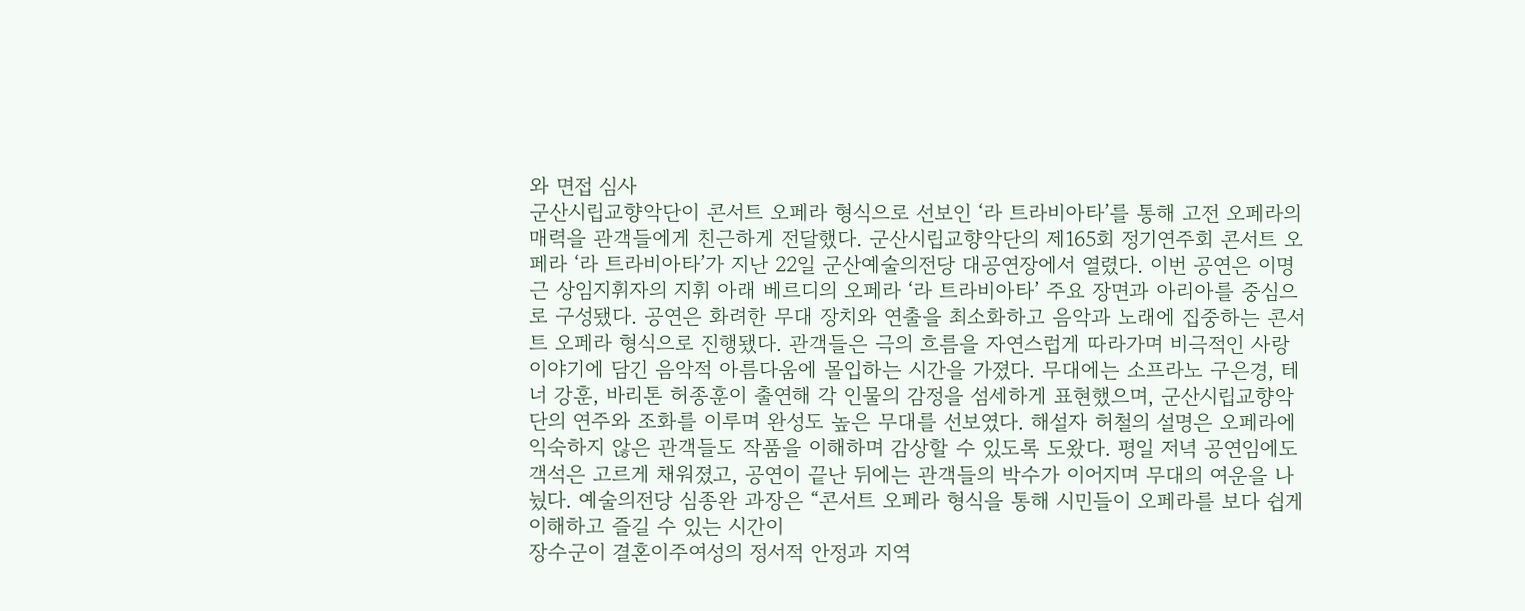와 면접 심사
군산시립교향악단이 콘서트 오페라 형식으로 선보인 ‘라 트라비아타’를 통해 고전 오페라의 매력을 관객들에게 친근하게 전달했다. 군산시립교향악단의 제165회 정기연주회 콘서트 오페라 ‘라 트라비아타’가 지난 22일 군산예술의전당 대공연장에서 열렸다. 이번 공연은 이명근 상임지휘자의 지휘 아래 베르디의 오페라 ‘라 트라비아타’ 주요 장면과 아리아를 중심으로 구성됐다. 공연은 화려한 무대 장치와 연출을 최소화하고 음악과 노래에 집중하는 콘서트 오페라 형식으로 진행됐다. 관객들은 극의 흐름을 자연스럽게 따라가며 비극적인 사랑 이야기에 담긴 음악적 아름다움에 몰입하는 시간을 가졌다. 무대에는 소프라노 구은경, 테너 강훈, 바리톤 허종훈이 출연해 각 인물의 감정을 섬세하게 표현했으며, 군산시립교향악단의 연주와 조화를 이루며 완성도 높은 무대를 선보였다. 해설자 허철의 설명은 오페라에 익숙하지 않은 관객들도 작품을 이해하며 감상할 수 있도록 도왔다. 평일 저녁 공연임에도 객석은 고르게 채워졌고, 공연이 끝난 뒤에는 관객들의 박수가 이어지며 무대의 여운을 나눴다. 예술의전당 심종완 과장은 “콘서트 오페라 형식을 통해 시민들이 오페라를 보다 쉽게 이해하고 즐길 수 있는 시간이
장수군이 결혼이주여성의 정서적 안정과 지역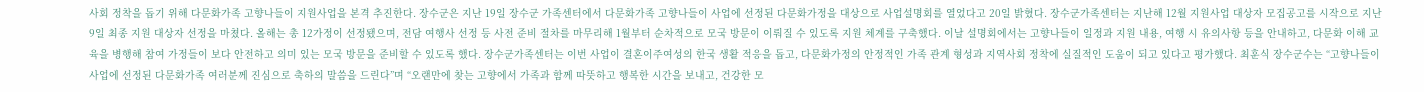사회 정착을 돕기 위해 다문화가족 고향나들이 지원사업을 본격 추진한다. 장수군은 지난 19일 장수군 가족센터에서 다문화가족 고향나들이 사업에 선정된 다문화가정을 대상으로 사업설명회를 열었다고 20일 밝혔다. 장수군가족센터는 지난해 12월 지원사업 대상자 모집공고를 시작으로 지난 9일 최종 지원 대상자 선정을 마쳤다. 올해는 총 12가정이 선정됐으며, 전담 여행사 선정 등 사전 준비 절차를 마무리해 1월부터 순차적으로 모국 방문이 이뤄질 수 있도록 지원 체계를 구축했다. 이날 설명회에서는 고향나들이 일정과 지원 내용, 여행 시 유의사항 등을 안내하고, 다문화 이해 교육을 병행해 참여 가정들이 보다 안전하고 의미 있는 모국 방문을 준비할 수 있도록 했다. 장수군가족센터는 이번 사업이 결혼이주여성의 한국 생활 적응을 돕고, 다문화가정의 안정적인 가족 관계 형성과 지역사회 정착에 실질적인 도움이 되고 있다고 평가했다. 최훈식 장수군수는 “고향나들이 사업에 선정된 다문화가족 여러분께 진심으로 축하의 말씀을 드린다”며 “오랜만에 찾는 고향에서 가족과 함께 따뜻하고 행복한 시간을 보내고, 건강한 모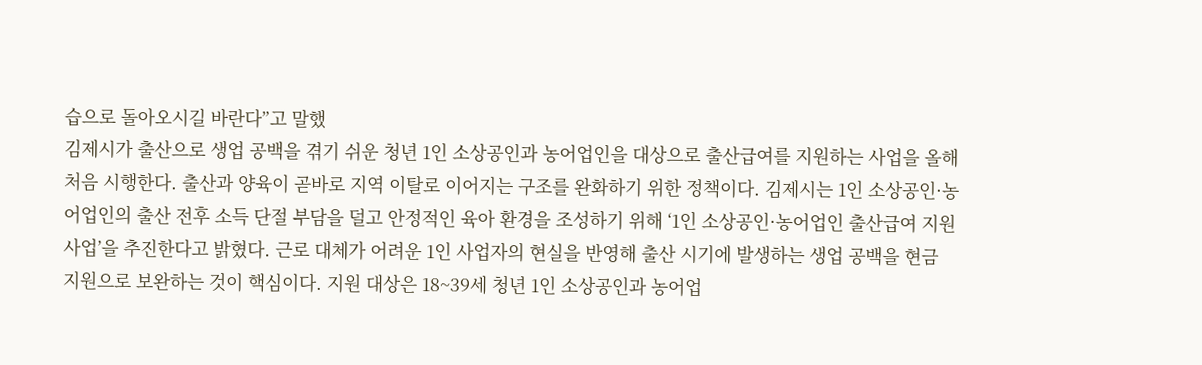습으로 돌아오시길 바란다”고 말했
김제시가 출산으로 생업 공백을 겪기 쉬운 청년 1인 소상공인과 농어업인을 대상으로 출산급여를 지원하는 사업을 올해 처음 시행한다. 출산과 양육이 곧바로 지역 이탈로 이어지는 구조를 완화하기 위한 정책이다. 김제시는 1인 소상공인·농어업인의 출산 전후 소득 단절 부담을 덜고 안정적인 육아 환경을 조성하기 위해 ‘1인 소상공인·농어업인 출산급여 지원사업’을 추진한다고 밝혔다. 근로 대체가 어려운 1인 사업자의 현실을 반영해 출산 시기에 발생하는 생업 공백을 현금 지원으로 보완하는 것이 핵심이다. 지원 대상은 18~39세 청년 1인 소상공인과 농어업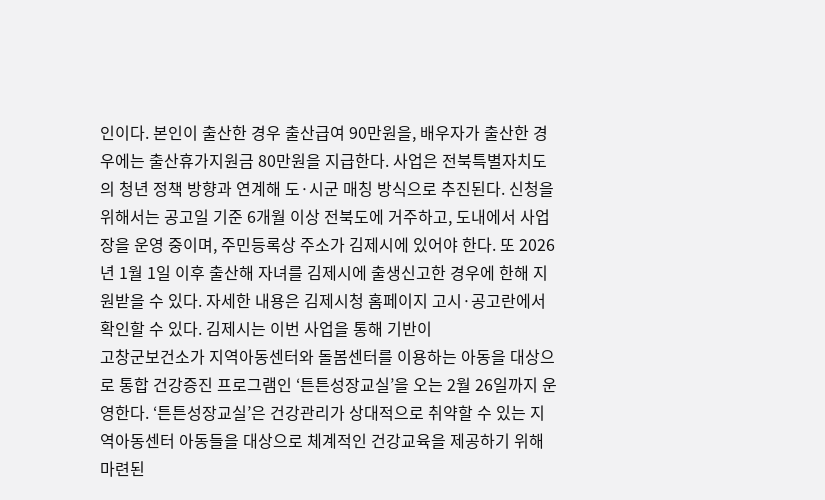인이다. 본인이 출산한 경우 출산급여 90만원을, 배우자가 출산한 경우에는 출산휴가지원금 80만원을 지급한다. 사업은 전북특별자치도의 청년 정책 방향과 연계해 도·시군 매칭 방식으로 추진된다. 신청을 위해서는 공고일 기준 6개월 이상 전북도에 거주하고, 도내에서 사업장을 운영 중이며, 주민등록상 주소가 김제시에 있어야 한다. 또 2026년 1월 1일 이후 출산해 자녀를 김제시에 출생신고한 경우에 한해 지원받을 수 있다. 자세한 내용은 김제시청 홈페이지 고시·공고란에서 확인할 수 있다. 김제시는 이번 사업을 통해 기반이
고창군보건소가 지역아동센터와 돌봄센터를 이용하는 아동을 대상으로 통합 건강증진 프로그램인 ‘튼튼성장교실’을 오는 2월 26일까지 운영한다. ‘튼튼성장교실’은 건강관리가 상대적으로 취약할 수 있는 지역아동센터 아동들을 대상으로 체계적인 건강교육을 제공하기 위해 마련된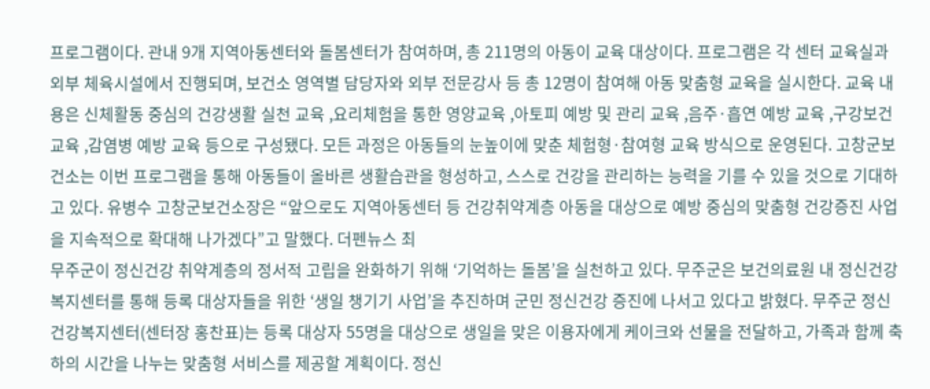프로그램이다. 관내 9개 지역아동센터와 돌봄센터가 참여하며, 총 211명의 아동이 교육 대상이다. 프로그램은 각 센터 교육실과 외부 체육시설에서 진행되며, 보건소 영역별 담당자와 외부 전문강사 등 총 12명이 참여해 아동 맞춤형 교육을 실시한다. 교육 내용은 신체활동 중심의 건강생활 실천 교육 ,요리체험을 통한 영양교육 ,아토피 예방 및 관리 교육 ,음주·흡연 예방 교육 ,구강보건교육 ,감염병 예방 교육 등으로 구성됐다. 모든 과정은 아동들의 눈높이에 맞춘 체험형·참여형 교육 방식으로 운영된다. 고창군보건소는 이번 프로그램을 통해 아동들이 올바른 생활습관을 형성하고, 스스로 건강을 관리하는 능력을 기를 수 있을 것으로 기대하고 있다. 유병수 고창군보건소장은 “앞으로도 지역아동센터 등 건강취약계층 아동을 대상으로 예방 중심의 맞춤형 건강증진 사업을 지속적으로 확대해 나가겠다”고 말했다. 더펜뉴스 최
무주군이 정신건강 취약계층의 정서적 고립을 완화하기 위해 ‘기억하는 돌봄’을 실천하고 있다. 무주군은 보건의료원 내 정신건강복지센터를 통해 등록 대상자들을 위한 ‘생일 챙기기 사업’을 추진하며 군민 정신건강 증진에 나서고 있다고 밝혔다. 무주군 정신건강복지센터(센터장 홍찬표)는 등록 대상자 55명을 대상으로 생일을 맞은 이용자에게 케이크와 선물을 전달하고, 가족과 함께 축하의 시간을 나누는 맞춤형 서비스를 제공할 계획이다. 정신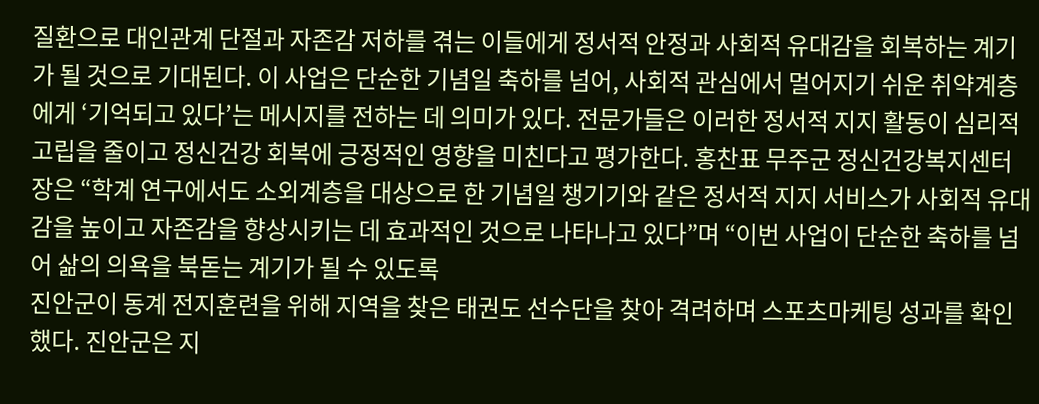질환으로 대인관계 단절과 자존감 저하를 겪는 이들에게 정서적 안정과 사회적 유대감을 회복하는 계기가 될 것으로 기대된다. 이 사업은 단순한 기념일 축하를 넘어, 사회적 관심에서 멀어지기 쉬운 취약계층에게 ‘기억되고 있다’는 메시지를 전하는 데 의미가 있다. 전문가들은 이러한 정서적 지지 활동이 심리적 고립을 줄이고 정신건강 회복에 긍정적인 영향을 미친다고 평가한다. 홍찬표 무주군 정신건강복지센터장은 “학계 연구에서도 소외계층을 대상으로 한 기념일 챙기기와 같은 정서적 지지 서비스가 사회적 유대감을 높이고 자존감을 향상시키는 데 효과적인 것으로 나타나고 있다”며 “이번 사업이 단순한 축하를 넘어 삶의 의욕을 북돋는 계기가 될 수 있도록
진안군이 동계 전지훈련을 위해 지역을 찾은 태권도 선수단을 찾아 격려하며 스포츠마케팅 성과를 확인했다. 진안군은 지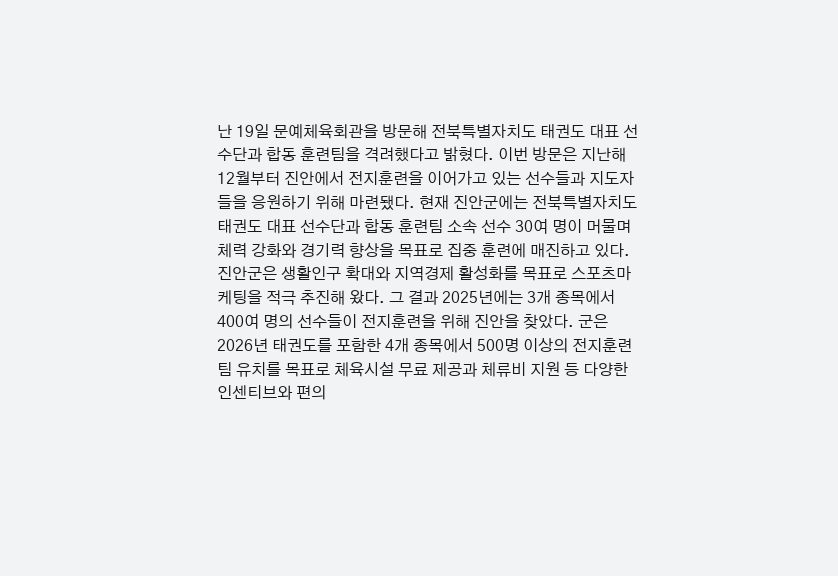난 19일 문예체육회관을 방문해 전북특별자치도 태권도 대표 선수단과 합동 훈련팀을 격려했다고 밝혔다. 이번 방문은 지난해 12월부터 진안에서 전지훈련을 이어가고 있는 선수들과 지도자들을 응원하기 위해 마련됐다. 현재 진안군에는 전북특별자치도 태권도 대표 선수단과 합동 훈련팀 소속 선수 30여 명이 머물며 체력 강화와 경기력 향상을 목표로 집중 훈련에 매진하고 있다. 진안군은 생활인구 확대와 지역경제 활성화를 목표로 스포츠마케팅을 적극 추진해 왔다. 그 결과 2025년에는 3개 종목에서 400여 명의 선수들이 전지훈련을 위해 진안을 찾았다. 군은 2026년 태권도를 포함한 4개 종목에서 500명 이상의 전지훈련팀 유치를 목표로 체육시설 무료 제공과 체류비 지원 등 다양한 인센티브와 편의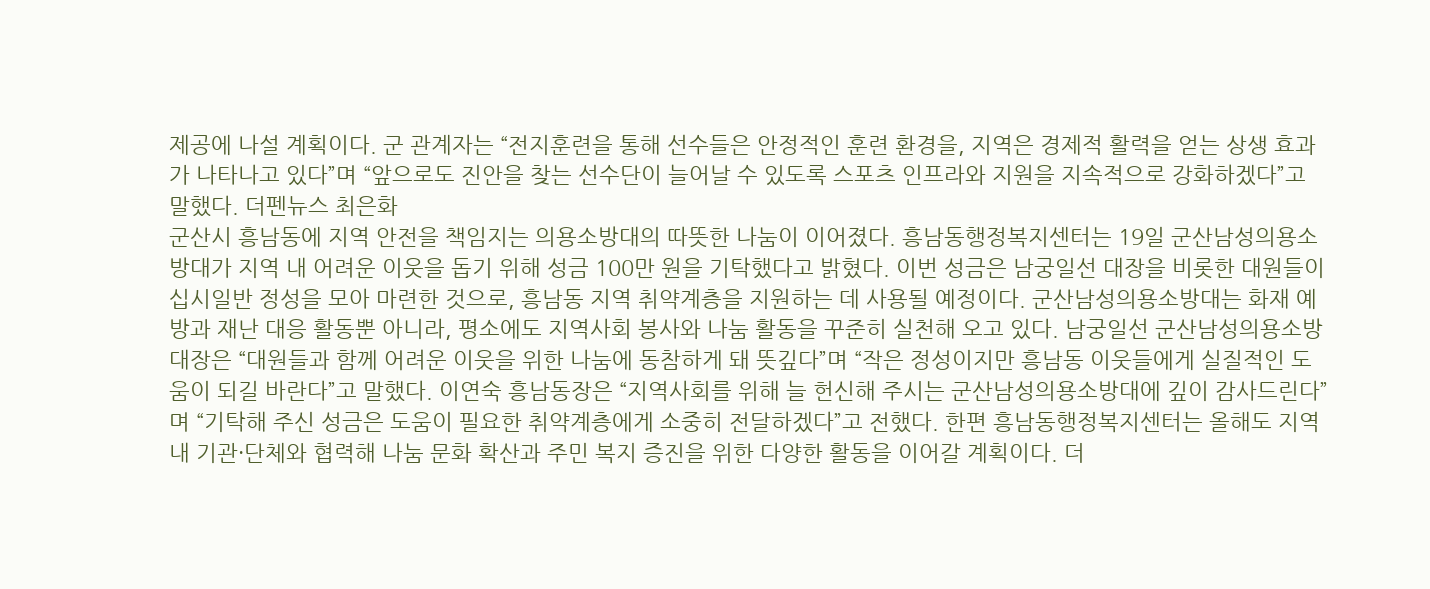제공에 나설 계획이다. 군 관계자는 “전지훈련을 통해 선수들은 안정적인 훈련 환경을, 지역은 경제적 활력을 얻는 상생 효과가 나타나고 있다”며 “앞으로도 진안을 찾는 선수단이 늘어날 수 있도록 스포츠 인프라와 지원을 지속적으로 강화하겠다”고 말했다. 더펜뉴스 최은화
군산시 흥남동에 지역 안전을 책임지는 의용소방대의 따뜻한 나눔이 이어졌다. 흥남동행정복지센터는 19일 군산남성의용소방대가 지역 내 어려운 이웃을 돕기 위해 성금 100만 원을 기탁했다고 밝혔다. 이번 성금은 남궁일선 대장을 비롯한 대원들이 십시일반 정성을 모아 마련한 것으로, 흥남동 지역 취약계층을 지원하는 데 사용될 예정이다. 군산남성의용소방대는 화재 예방과 재난 대응 활동뿐 아니라, 평소에도 지역사회 봉사와 나눔 활동을 꾸준히 실천해 오고 있다. 남궁일선 군산남성의용소방대장은 “대원들과 함께 어려운 이웃을 위한 나눔에 동참하게 돼 뜻깊다”며 “작은 정성이지만 흥남동 이웃들에게 실질적인 도움이 되길 바란다”고 말했다. 이연숙 흥남동장은 “지역사회를 위해 늘 헌신해 주시는 군산남성의용소방대에 깊이 감사드린다”며 “기탁해 주신 성금은 도움이 필요한 취약계층에게 소중히 전달하겠다”고 전했다. 한편 흥남동행정복지센터는 올해도 지역 내 기관·단체와 협력해 나눔 문화 확산과 주민 복지 증진을 위한 다양한 활동을 이어갈 계획이다. 더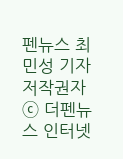펜뉴스 최민성 기자 저작권자 ⓒ 더펜뉴스 인터넷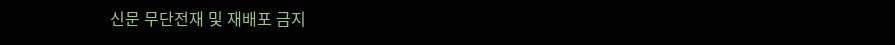신문 무단전재 및 재배포 금지